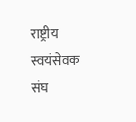राष्ट्रीय स्वयंसेवक संघ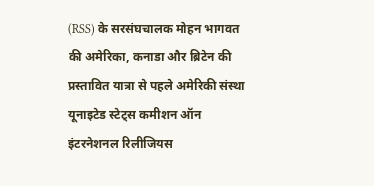(RSS) के सरसंघचालक मोहन भागवत की अमेरिका, कनाडा और ब्रिटेन की प्रस्तावित यात्रा से पहले अमेरिकी संस्था यूनाइटेड स्टेट्स कमीशन ऑन इंटरनेशनल रिलीजियस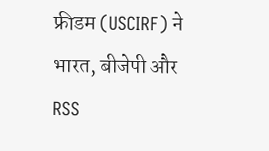फ्रीडम (USCIRF) ने भारत, बीजेपी और RSS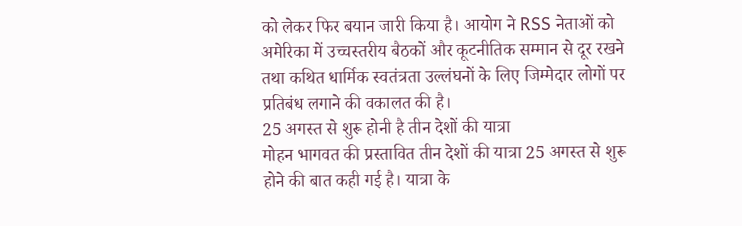को लेकर फिर बयान जारी किया है। आयोग ने RSS नेताओं को अमेरिका में उच्चस्तरीय बैठकों और कूटनीतिक सम्मान से दूर रखने तथा कथित धार्मिक स्वतंत्रता उल्लंघनों के लिए जिम्मेदार लोगों पर प्रतिबंध लगाने की वकालत की है।
25 अगस्त से शुरू होनी है तीन देशों की यात्रा
मोहन भागवत की प्रस्तावित तीन देशों की यात्रा 25 अगस्त से शुरू होने की बात कही गई है। यात्रा के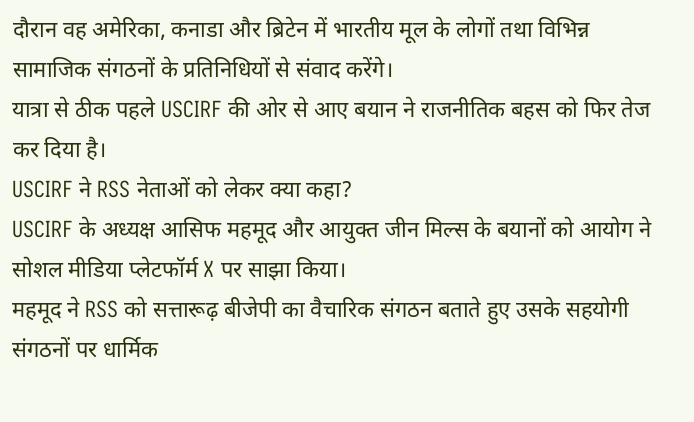दौरान वह अमेरिका, कनाडा और ब्रिटेन में भारतीय मूल के लोगों तथा विभिन्न सामाजिक संगठनों के प्रतिनिधियों से संवाद करेंगे।
यात्रा से ठीक पहले USCIRF की ओर से आए बयान ने राजनीतिक बहस को फिर तेज कर दिया है।
USCIRF ने RSS नेताओं को लेकर क्या कहा?
USCIRF के अध्यक्ष आसिफ महमूद और आयुक्त जीन मिल्स के बयानों को आयोग ने सोशल मीडिया प्लेटफॉर्म X पर साझा किया।
महमूद ने RSS को सत्तारूढ़ बीजेपी का वैचारिक संगठन बताते हुए उसके सहयोगी संगठनों पर धार्मिक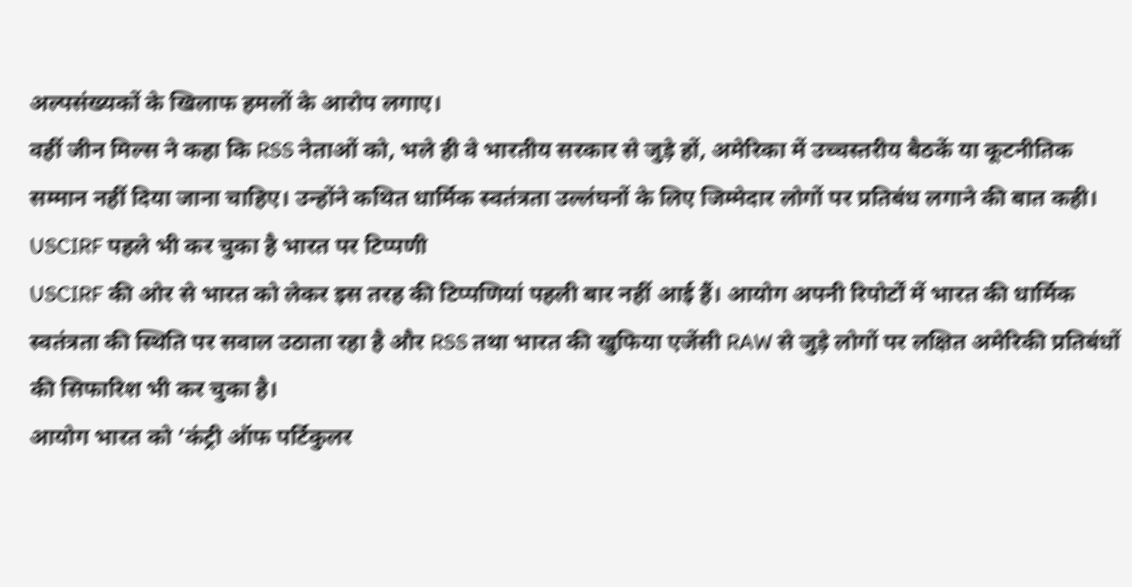अल्पसंख्यकों के खिलाफ हमलों के आरोप लगाए।
वहीं जीन मिल्स ने कहा कि RSS नेताओं को, भले ही वे भारतीय सरकार से जुड़े हों, अमेरिका में उच्चस्तरीय बैठकें या कूटनीतिक सम्मान नहीं दिया जाना चाहिए। उन्होंने कथित धार्मिक स्वतंत्रता उल्लंघनों के लिए जिम्मेदार लोगों पर प्रतिबंध लगाने की बात कही।
USCIRF पहले भी कर चुका है भारत पर टिप्पणी
USCIRF की ओर से भारत को लेकर इस तरह की टिप्पणियां पहली बार नहीं आई हैं। आयोग अपनी रिपोर्टों में भारत की धार्मिक स्वतंत्रता की स्थिति पर सवाल उठाता रहा है और RSS तथा भारत की खुफिया एजेंसी RAW से जुड़े लोगों पर लक्षित अमेरिकी प्रतिबंधों की सिफारिश भी कर चुका है।
आयोग भारत को ‘कंट्री ऑफ पर्टिकुलर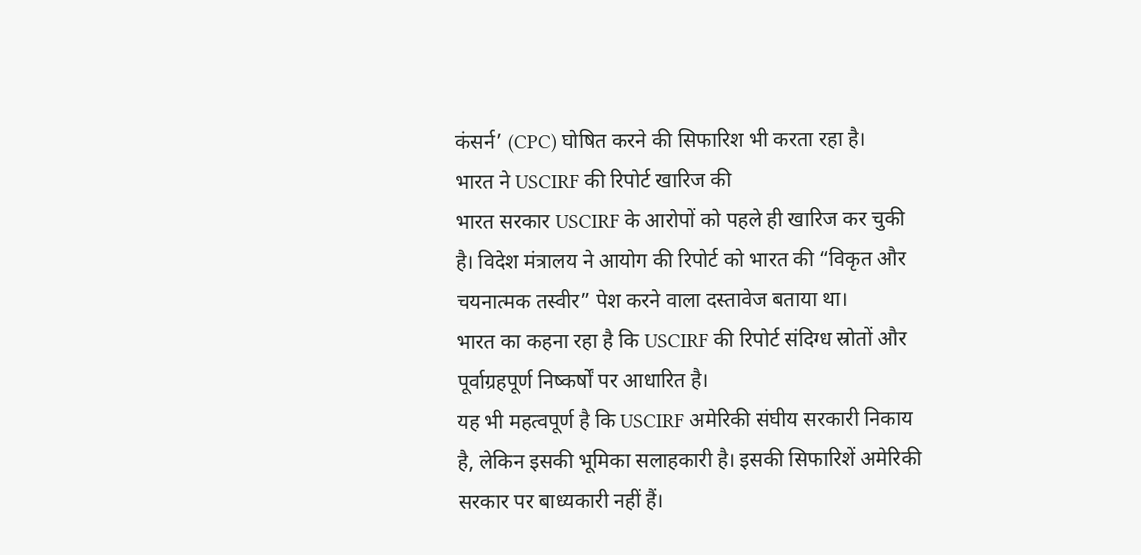कंसर्न’ (CPC) घोषित करने की सिफारिश भी करता रहा है।
भारत ने USCIRF की रिपोर्ट खारिज की
भारत सरकार USCIRF के आरोपों को पहले ही खारिज कर चुकी है। विदेश मंत्रालय ने आयोग की रिपोर्ट को भारत की “विकृत और चयनात्मक तस्वीर” पेश करने वाला दस्तावेज बताया था।
भारत का कहना रहा है कि USCIRF की रिपोर्ट संदिग्ध स्रोतों और पूर्वाग्रहपूर्ण निष्कर्षों पर आधारित है।
यह भी महत्वपूर्ण है कि USCIRF अमेरिकी संघीय सरकारी निकाय है, लेकिन इसकी भूमिका सलाहकारी है। इसकी सिफारिशें अमेरिकी सरकार पर बाध्यकारी नहीं हैं।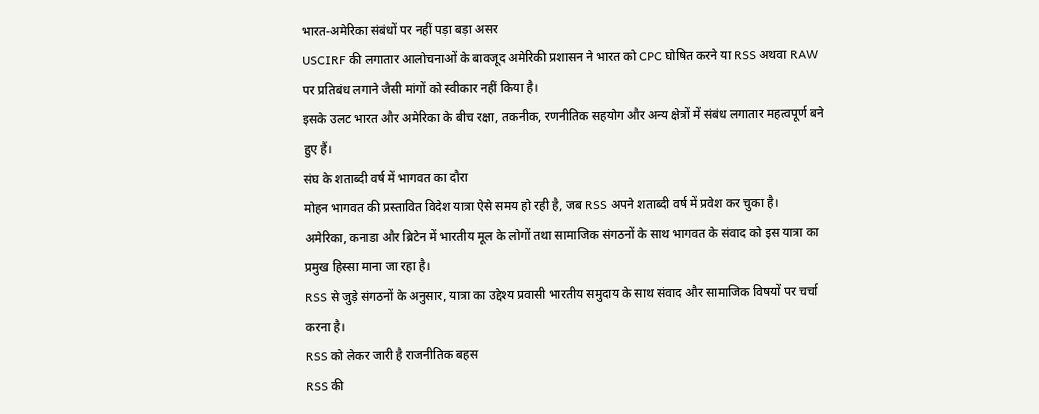भारत-अमेरिका संबंधों पर नहीं पड़ा बड़ा असर
USCIRF की लगातार आलोचनाओं के बावजूद अमेरिकी प्रशासन ने भारत को CPC घोषित करने या RSS अथवा RAW पर प्रतिबंध लगाने जैसी मांगों को स्वीकार नहीं किया है।
इसके उलट भारत और अमेरिका के बीच रक्षा, तकनीक, रणनीतिक सहयोग और अन्य क्षेत्रों में संबंध लगातार महत्वपूर्ण बने हुए हैं।
संघ के शताब्दी वर्ष में भागवत का दौरा
मोहन भागवत की प्रस्तावित विदेश यात्रा ऐसे समय हो रही है, जब RSS अपने शताब्दी वर्ष में प्रवेश कर चुका है।
अमेरिका, कनाडा और ब्रिटेन में भारतीय मूल के लोगों तथा सामाजिक संगठनों के साथ भागवत के संवाद को इस यात्रा का प्रमुख हिस्सा माना जा रहा है।
RSS से जुड़े संगठनों के अनुसार, यात्रा का उद्देश्य प्रवासी भारतीय समुदाय के साथ संवाद और सामाजिक विषयों पर चर्चा करना है।
RSS को लेकर जारी है राजनीतिक बहस
RSS की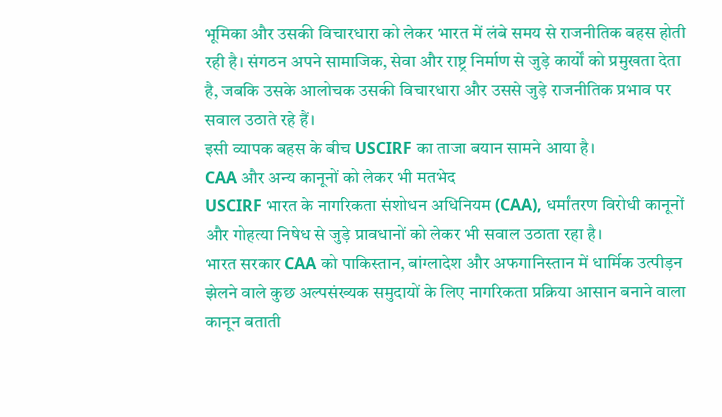भूमिका और उसकी विचारधारा को लेकर भारत में लंबे समय से राजनीतिक बहस होती रही है। संगठन अपने सामाजिक, सेवा और राष्ट्र निर्माण से जुड़े कार्यों को प्रमुखता देता है, जबकि उसके आलोचक उसकी विचारधारा और उससे जुड़े राजनीतिक प्रभाव पर सवाल उठाते रहे हैं।
इसी व्यापक बहस के बीच USCIRF का ताजा बयान सामने आया है।
CAA और अन्य कानूनों को लेकर भी मतभेद
USCIRF भारत के नागरिकता संशोधन अधिनियम (CAA), धर्मांतरण विरोधी कानूनों और गोहत्या निषेध से जुड़े प्रावधानों को लेकर भी सवाल उठाता रहा है।
भारत सरकार CAA को पाकिस्तान, बांग्लादेश और अफगानिस्तान में धार्मिक उत्पीड़न झेलने वाले कुछ अल्पसंख्यक समुदायों के लिए नागरिकता प्रक्रिया आसान बनाने वाला कानून बताती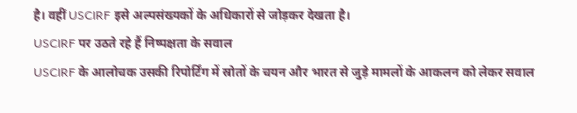है। वहीं USCIRF इसे अल्पसंख्यकों के अधिकारों से जोड़कर देखता है।
USCIRF पर उठते रहे हैं निष्पक्षता के सवाल
USCIRF के आलोचक उसकी रिपोर्टिंग में स्रोतों के चयन और भारत से जुड़े मामलों के आकलन को लेकर सवाल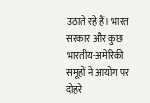उठाते रहे हैं। भारत सरकार और कुछ भारतीय-अमेरिकी समूहों ने आयोग पर दोहरे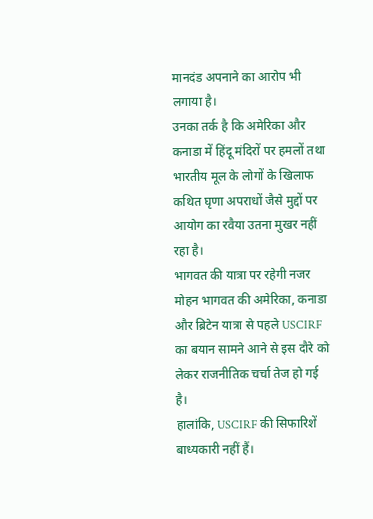मानदंड अपनाने का आरोप भी लगाया है।
उनका तर्क है कि अमेरिका और कनाडा में हिंदू मंदिरों पर हमलों तथा भारतीय मूल के लोगों के खिलाफ कथित घृणा अपराधों जैसे मुद्दों पर आयोग का रवैया उतना मुखर नहीं रहा है।
भागवत की यात्रा पर रहेगी नजर
मोहन भागवत की अमेरिका, कनाडा और ब्रिटेन यात्रा से पहले USCIRF का बयान सामने आने से इस दौरे को लेकर राजनीतिक चर्चा तेज हो गई है।
हालांकि, USCIRF की सिफारिशें बाध्यकारी नहीं हैं।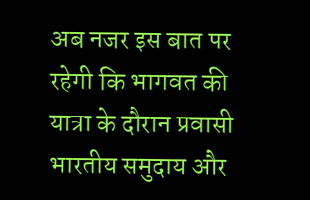अब नजर इस बात पर रहेगी कि भागवत की यात्रा के दौरान प्रवासी भारतीय समुदाय और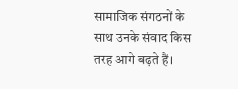सामाजिक संगठनों के साथ उनके संवाद किस तरह आगे बढ़ते हैं।